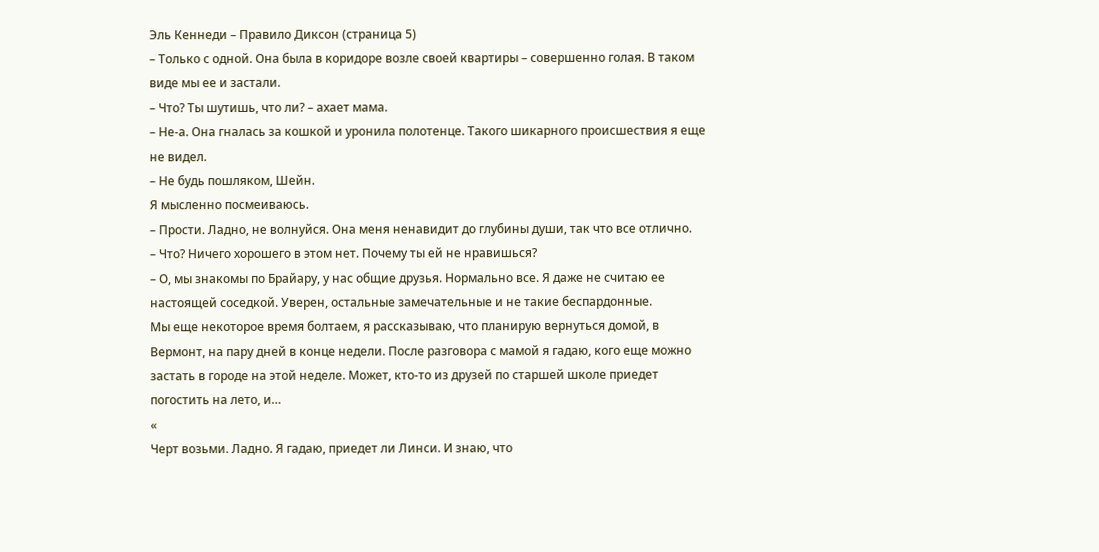Эль Кеннеди – Правило Диксон (страница 5)
– Только с одной. Она была в коридоре возле своей квартиры – совершенно голая. В таком виде мы ее и застали.
– Что? Ты шутишь, что ли? – ахает мама.
– Не-а. Она гналась за кошкой и уронила полотенце. Такого шикарного происшествия я еще не видел.
– Не будь пошляком, Шейн.
Я мысленно посмеиваюсь.
– Прости. Ладно, не волнуйся. Она меня ненавидит до глубины души, так что все отлично.
– Что? Ничего хорошего в этом нет. Почему ты ей не нравишься?
– О, мы знакомы по Брайару, у нас общие друзья. Нормально все. Я даже не считаю ее настоящей соседкой. Уверен, остальные замечательные и не такие беспардонные.
Мы еще некоторое время болтаем, я рассказываю, что планирую вернуться домой, в Вермонт, на пару дней в конце недели. После разговора с мамой я гадаю, кого еще можно застать в городе на этой неделе. Может, кто-то из друзей по старшей школе приедет погостить на лето, и…
«
Черт возьми. Ладно. Я гадаю, приедет ли Линси. И знаю, что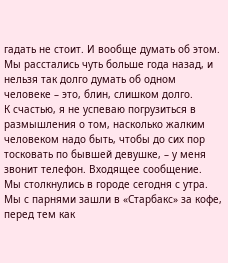гадать не стоит. И вообще думать об этом. Мы расстались чуть больше года назад, и нельзя так долго думать об одном человеке – это, блин, слишком долго.
К счастью, я не успеваю погрузиться в размышления о том, насколько жалким человеком надо быть, чтобы до сих пор тосковать по бывшей девушке, – у меня звонит телефон. Входящее сообщение.
Мы столкнулись в городе сегодня с утра. Мы с парнями зашли в «Старбакс» за кофе, перед тем как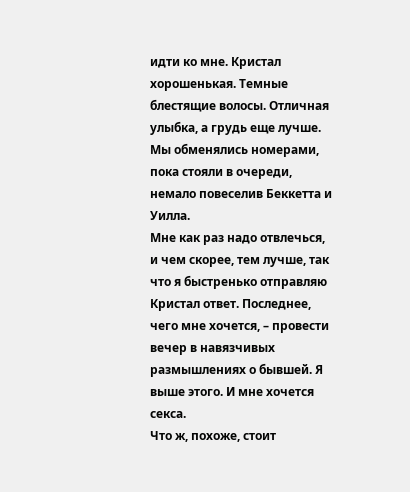идти ко мне. Кристал хорошенькая. Темные блестящие волосы. Отличная улыбка, а грудь еще лучше. Мы обменялись номерами, пока стояли в очереди, немало повеселив Беккетта и Уилла.
Мне как раз надо отвлечься, и чем скорее, тем лучше, так что я быстренько отправляю Кристал ответ. Последнее, чего мне хочется, – провести вечер в навязчивых размышлениях о бывшей. Я выше этого. И мне хочется секса.
Что ж, похоже, стоит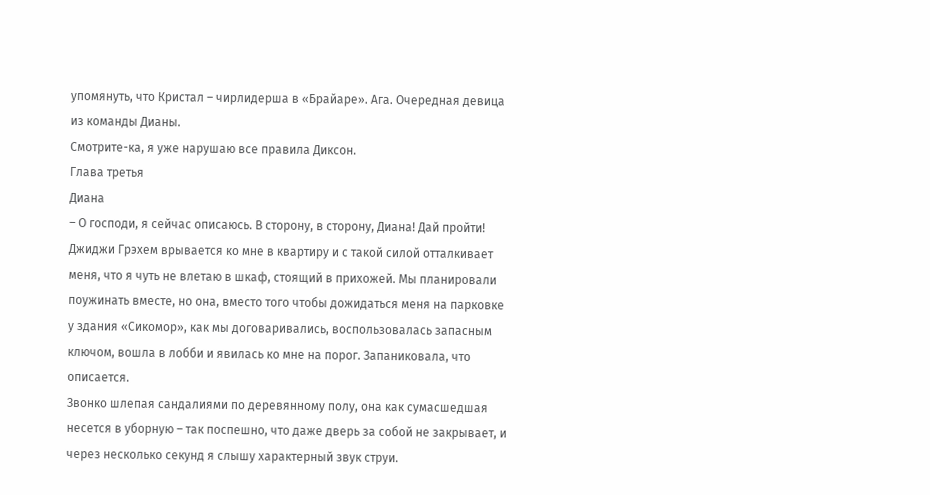упомянуть, что Кристал – чирлидерша в «Брайаре». Ага. Очередная девица из команды Дианы.
Смотрите-ка, я уже нарушаю все правила Диксон.
Глава третья
Диана
– О господи, я сейчас описаюсь. В сторону, в сторону, Диана! Дай пройти!
Джиджи Грэхем врывается ко мне в квартиру и с такой силой отталкивает меня, что я чуть не влетаю в шкаф, стоящий в прихожей. Мы планировали поужинать вместе, но она, вместо того чтобы дожидаться меня на парковке у здания «Сикомор», как мы договаривались, воспользовалась запасным ключом, вошла в лобби и явилась ко мне на порог. Запаниковала, что описается.
Звонко шлепая сандалиями по деревянному полу, она как сумасшедшая несется в уборную – так поспешно, что даже дверь за собой не закрывает, и через несколько секунд я слышу характерный звук струи.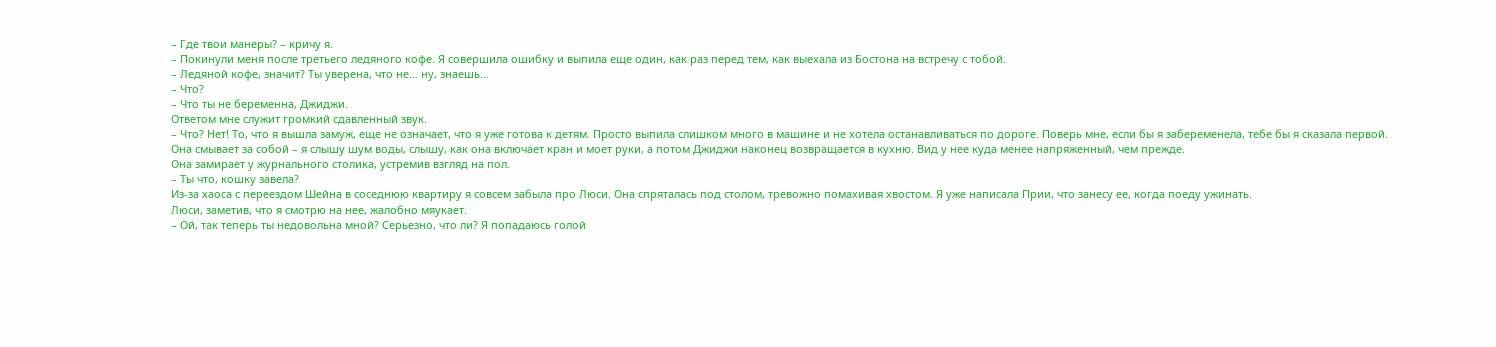– Где твои манеры? – кричу я.
– Покинули меня после третьего ледяного кофе. Я совершила ошибку и выпила еще один, как раз перед тем, как выехала из Бостона на встречу с тобой.
– Ледяной кофе, значит? Ты уверена, что не… ну, знаешь…
– Что?
– Что ты не беременна, Джиджи.
Ответом мне служит громкий сдавленный звук.
– Что? Нет! То, что я вышла замуж, еще не означает, что я уже готова к детям. Просто выпила слишком много в машине и не хотела останавливаться по дороге. Поверь мне, если бы я забеременела, тебе бы я сказала первой.
Она смывает за собой – я слышу шум воды, слышу, как она включает кран и моет руки, а потом Джиджи наконец возвращается в кухню. Вид у нее куда менее напряженный, чем прежде.
Она замирает у журнального столика, устремив взгляд на пол.
– Ты что, кошку завела?
Из-за хаоса с переездом Шейна в соседнюю квартиру я совсем забыла про Люси. Она спряталась под столом, тревожно помахивая хвостом. Я уже написала Прии, что занесу ее, когда поеду ужинать.
Люси, заметив, что я смотрю на нее, жалобно мяукает.
– Ой, так теперь ты недовольна мной? Серьезно, что ли? Я попадаюсь голой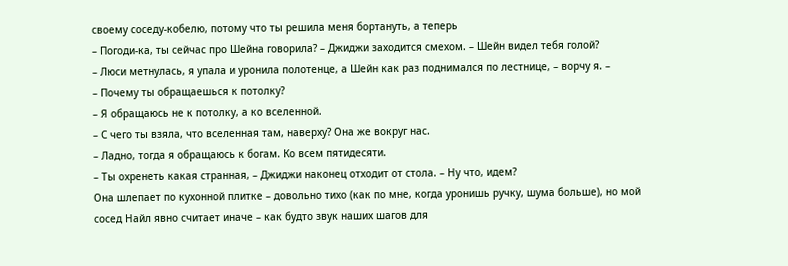своему соседу-кобелю, потому что ты решила меня бортануть, а теперь
– Погоди-ка, ты сейчас про Шейна говорила? – Джиджи заходится смехом. – Шейн видел тебя голой?
– Люси метнулась, я упала и уронила полотенце, а Шейн как раз поднимался по лестнице, – ворчу я. –
– Почему ты обращаешься к потолку?
– Я обращаюсь не к потолку, а ко вселенной.
– С чего ты взяла, что вселенная там, наверху? Она же вокруг нас.
– Ладно, тогда я обращаюсь к богам. Ко всем пятидесяти.
– Ты охренеть какая странная, – Джиджи наконец отходит от стола. – Ну что, идем?
Она шлепает по кухонной плитке – довольно тихо (как по мне, когда уронишь ручку, шума больше), но мой сосед Найл явно считает иначе – как будто звук наших шагов для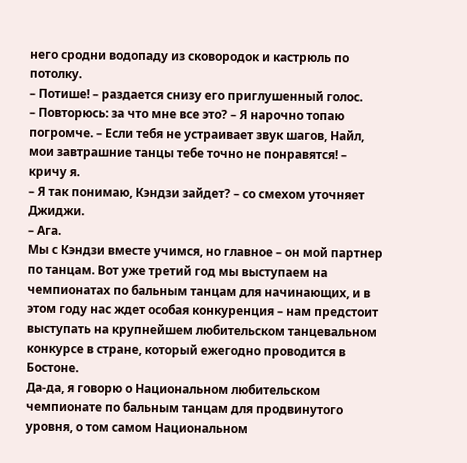него сродни водопаду из сковородок и кастрюль по потолку.
– Потише! – раздается снизу его приглушенный голос.
– Повторюсь: за что мне все это? – Я нарочно топаю погромче. – Если тебя не устраивает звук шагов, Найл, мои завтрашние танцы тебе точно не понравятся! – кричу я.
– Я так понимаю, Кэндзи зайдет? – со смехом уточняет Джиджи.
– Ага.
Мы с Кэндзи вместе учимся, но главное – он мой партнер по танцам. Вот уже третий год мы выступаем на чемпионатах по бальным танцам для начинающих, и в этом году нас ждет особая конкуренция – нам предстоит выступать на крупнейшем любительском танцевальном конкурсе в стране, который ежегодно проводится в Бостоне.
Да-да, я говорю о Национальном любительском чемпионате по бальным танцам для продвинутого уровня, о том самом Национальном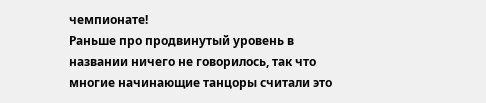чемпионате!
Раньше про продвинутый уровень в названии ничего не говорилось, так что многие начинающие танцоры считали это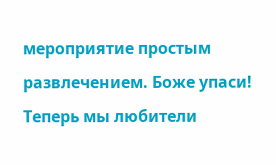мероприятие простым развлечением. Боже упаси! Теперь мы любители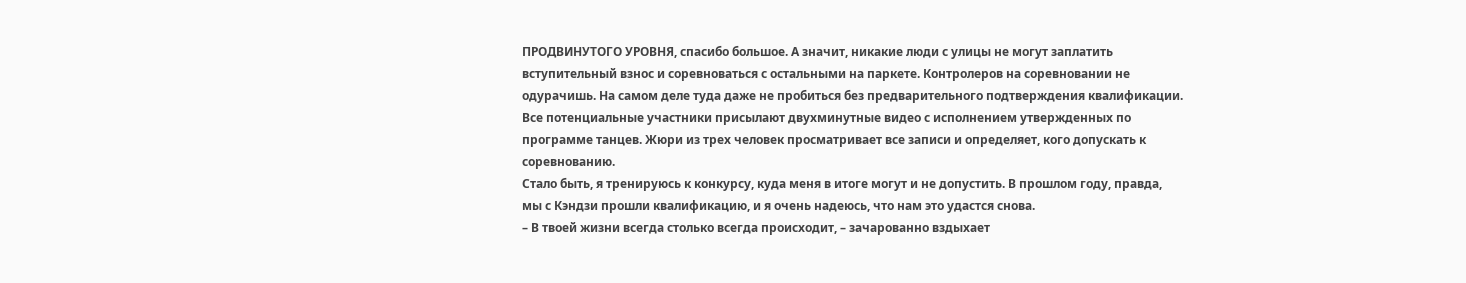ПРОДВИНУТОГО УРОВНЯ, спасибо большое. А значит, никакие люди с улицы не могут заплатить вступительный взнос и соревноваться с остальными на паркете. Контролеров на соревновании не одурачишь. На самом деле туда даже не пробиться без предварительного подтверждения квалификации. Все потенциальные участники присылают двухминутные видео с исполнением утвержденных по программе танцев. Жюри из трех человек просматривает все записи и определяет, кого допускать к соревнованию.
Стало быть, я тренируюсь к конкурсу, куда меня в итоге могут и не допустить. В прошлом году, правда, мы с Кэндзи прошли квалификацию, и я очень надеюсь, что нам это удастся снова.
– В твоей жизни всегда столько всегда происходит, – зачарованно вздыхает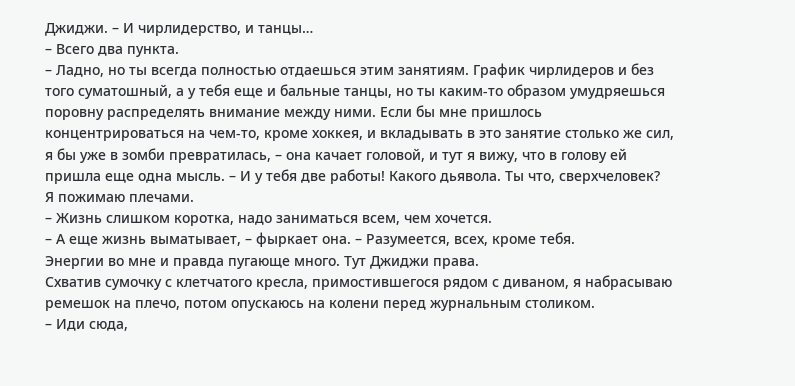Джиджи. – И чирлидерство, и танцы…
– Всего два пункта.
– Ладно, но ты всегда полностью отдаешься этим занятиям. График чирлидеров и без того суматошный, а у тебя еще и бальные танцы, но ты каким-то образом умудряешься поровну распределять внимание между ними. Если бы мне пришлось концентрироваться на чем-то, кроме хоккея, и вкладывать в это занятие столько же сил, я бы уже в зомби превратилась, – она качает головой, и тут я вижу, что в голову ей пришла еще одна мысль. – И у тебя две работы! Какого дьявола. Ты что, сверхчеловек?
Я пожимаю плечами.
– Жизнь слишком коротка, надо заниматься всем, чем хочется.
– А еще жизнь выматывает, – фыркает она. – Разумеется, всех, кроме тебя.
Энергии во мне и правда пугающе много. Тут Джиджи права.
Схватив сумочку с клетчатого кресла, примостившегося рядом с диваном, я набрасываю ремешок на плечо, потом опускаюсь на колени перед журнальным столиком.
– Иди сюда,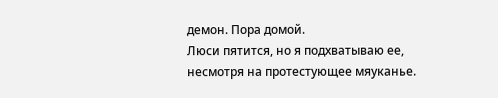демон. Пора домой.
Люси пятится, но я подхватываю ее, несмотря на протестующее мяуканье.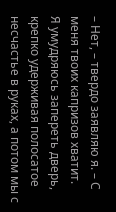– Нет, – твердо заявляю я. – С меня твоих капризов хватит.
Я умудряюсь запереть дверь, крепко удерживая полосатое несчастье в руках, а потом мы с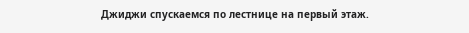Джиджи спускаемся по лестнице на первый этаж.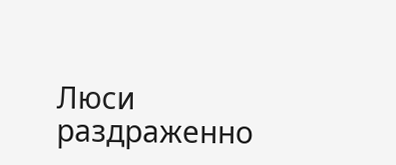Люси раздраженно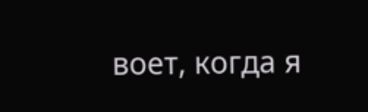воет, когда я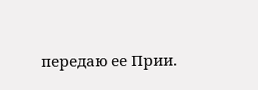передаю ее Прии.